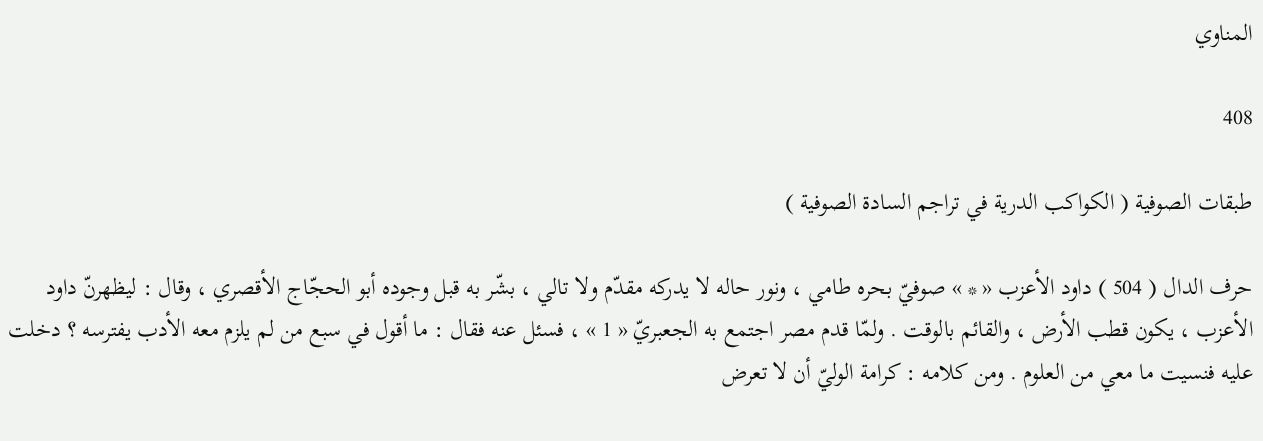المناوي

408

طبقات الصوفية ( الكواكب الدرية في تراجم السادة الصوفية )

حرف الدال ( 504 ) داود الأعزب « * » صوفيّ بحره طامي ، ونور حاله لا يدركه مقدّم ولا تالي ، بشّر به قبل وجوده أبو الحجّاج الأقصري ، وقال : ليظهرنّ داود الأعزب ، يكون قطب الأرض ، والقائم بالوقت . ولمّا قدم مصر اجتمع به الجعبريّ « 1 » ، فسئل عنه فقال : ما أقول في سبع من لم يلزم معه الأدب يفترسه ؟ دخلت عليه فنسيت ما معي من العلوم . ومن كلامه : كرامة الوليّ أن لا تعرض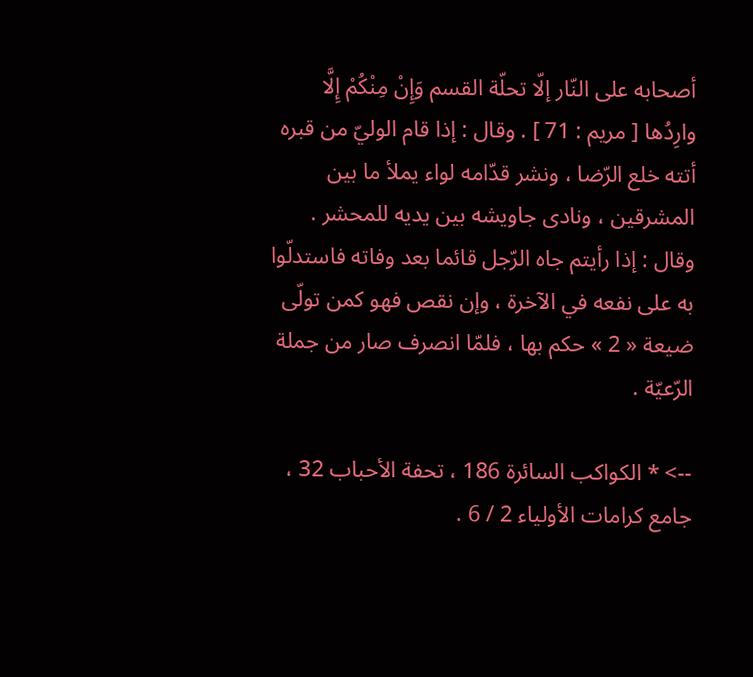أصحابه على النّار إلّا تحلّة القسم وَإِنْ مِنْكُمْ إِلَّا وارِدُها [ مريم : 71 ] . وقال : إذا قام الوليّ من قبره أتته خلع الرّضا ، ونشر قدّامه لواء يملأ ما بين المشرقين ، ونادى جاويشه بين يديه للمحشر . وقال : إذا رأيتم جاه الرّجل قائما بعد وفاته فاستدلّوا به على نفعه في الآخرة ، وإن نقص فهو كمن تولّى ضيعة « 2 » حكم بها ، فلمّا انصرف صار من جملة الرّعيّة .

--> * الكواكب السائرة 186 ، تحفة الأحباب 32 ، جامع كرامات الأولياء 2 / 6 .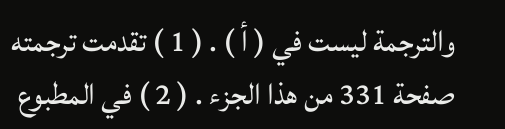والترجمة ليست في ( أ ) . ( 1 ) تقدمت ترجمته صفحة 331 من هذا الجزء . ( 2 ) في المطبوع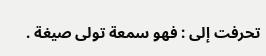تحرفت إلى : فهو سمعة تولى صيغة .